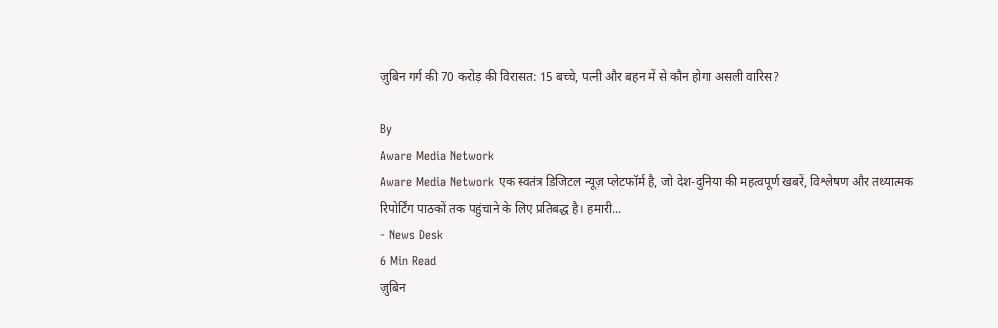ज़ुबिन गर्ग की 70 करोड़ की विरासत: 15 बच्चे, पत्नी और बहन में से कौन होगा असली वारिस?

By
Aware Media Network
Aware Media Network एक स्वतंत्र डिजिटल न्यूज़ प्लेटफॉर्म है, जो देश-दुनिया की महत्वपूर्ण खबरें, विश्लेषण और तथ्यात्मक रिपोर्टिंग पाठकों तक पहुंचाने के लिए प्रतिबद्ध है। हमारी...
- News Desk
6 Min Read
ज़ुबिन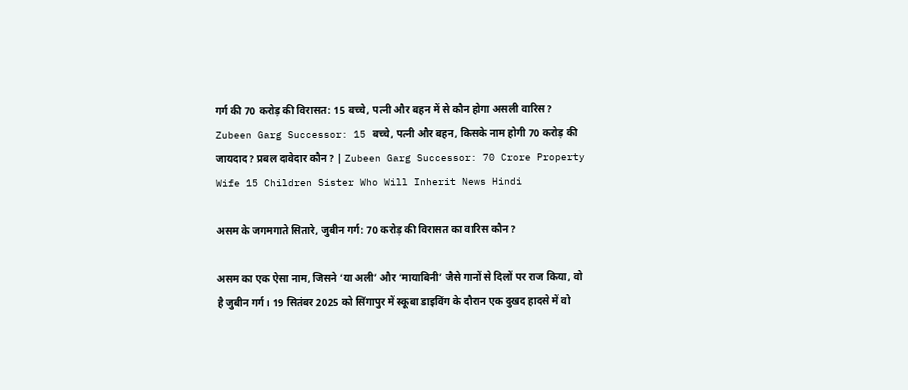गर्ग की 70 करोड़ की विरासत: 15 बच्चे, पत्नी और बहन में से कौन होगा असली वारिस?
Zubeen Garg Successor: 15 बच्चे, पत्नी और बहन, किसके नाम होगी 70 करोड़ की जायदाद? प्रबल दावेदार कौन? | Zubeen Garg Successor: 70 Crore Property Wife 15 Children Sister Who Will Inherit News Hindi

असम के जगमगाते सितारे, जुबीन गर्ग: 70 करोड़ की विरासत का वारिस कौन?

असम का एक ऐसा नाम, जिसने ‘या अली’ और ‘मायाबिनी’ जैसे गानों से दिलों पर राज किया, वो है जुबीन गर्ग। 19 सितंबर 2025 को सिंगापुर में स्कूबा डाइविंग के दौरान एक दुखद हादसे में वो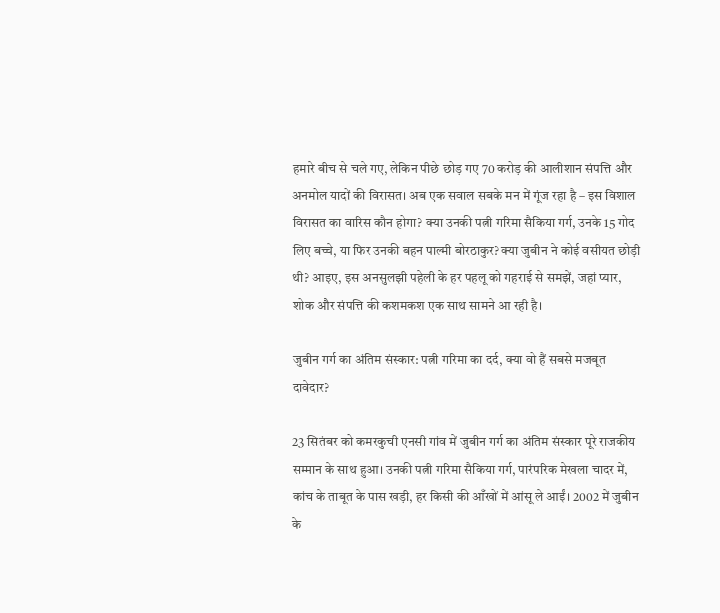हमारे बीच से चले गए, लेकिन पीछे छोड़ गए 70 करोड़ की आलीशान संपत्ति और अनमोल यादों की विरासत। अब एक सवाल सबके मन में गूंज रहा है – इस विशाल विरासत का वारिस कौन होगा? क्या उनकी पत्नी गरिमा सैकिया गर्ग, उनके 15 गोद लिए बच्चे, या फिर उनकी बहन पाल्मी बोरठाकुर? क्या जुबीन ने कोई वसीयत छोड़ी थी? आइए, इस अनसुलझी पहेली के हर पहलू को गहराई से समझें, जहां प्यार, शोक और संपत्ति की कशमकश एक साथ सामने आ रही है।

जुबीन गर्ग का अंतिम संस्कार: पत्नी गरिमा का दर्द, क्या वो हैं सबसे मजबूत दावेदार?

23 सितंबर को कमरकुची एनसी गांव में जुबीन गर्ग का अंतिम संस्कार पूरे राजकीय सम्मान के साथ हुआ। उनकी पत्नी गरिमा सैकिया गर्ग, पारंपरिक मेखला चादर में, कांच के ताबूत के पास खड़ी, हर किसी की आँखों में आंसू ले आईं। 2002 में जुबीन के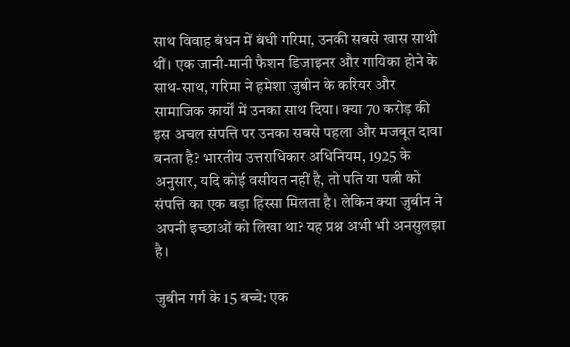साथ विवाह बंधन में बंधी गरिमा, उनकी सबसे खास साथी थीं। एक जानी-मानी फैशन डिजाइनर और गायिका होने के साथ-साथ, गरिमा ने हमेशा जुबीन के करियर और सामाजिक कार्यों में उनका साथ दिया। क्या 70 करोड़ की इस अचल संपत्ति पर उनका सबसे पहला और मजबूत दावा बनता है? भारतीय उत्तराधिकार अधिनियम, 1925 के अनुसार, यदि कोई वसीयत नहीं है, तो पति या पत्नी को संपत्ति का एक बड़ा हिस्सा मिलता है। लेकिन क्या जुबीन ने अपनी इच्छाओं को लिखा था? यह प्रश्न अभी भी अनसुलझा है।

जुबीन गर्ग के 15 बच्चे: एक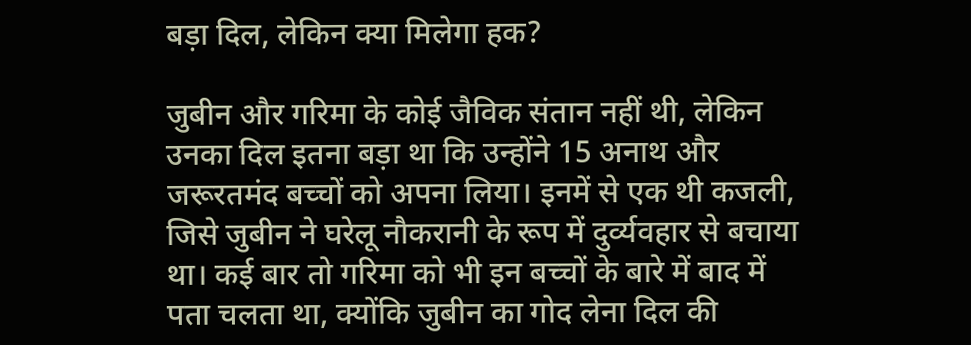बड़ा दिल, लेकिन क्या मिलेगा हक?

जुबीन और गरिमा के कोई जैविक संतान नहीं थी, लेकिन उनका दिल इतना बड़ा था कि उन्होंने 15 अनाथ और जरूरतमंद बच्चों को अपना लिया। इनमें से एक थी कजली, जिसे जुबीन ने घरेलू नौकरानी के रूप में दुर्व्यवहार से बचाया था। कई बार तो गरिमा को भी इन बच्चों के बारे में बाद में पता चलता था, क्योंकि जुबीन का गोद लेना दिल की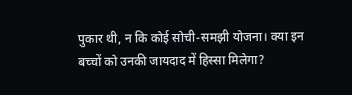पुकार थी, न कि कोई सोची-समझी योजना। क्या इन बच्चों को उनकी जायदाद में हिस्सा मिलेगा?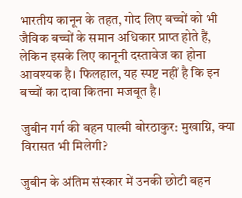भारतीय कानून के तहत, गोद लिए बच्चों को भी जैविक बच्चों के समान अधिकार प्राप्त होते हैं, लेकिन इसके लिए कानूनी दस्तावेज का होना आवश्यक है। फिलहाल, यह स्पष्ट नहीं है कि इन बच्चों का दावा कितना मजबूत है।

जुबीन गर्ग की बहन पाल्मी बोरठाकुर: मुखाग्नि, क्या विरासत भी मिलेगी?

जुबीन के अंतिम संस्कार में उनकी छोटी बहन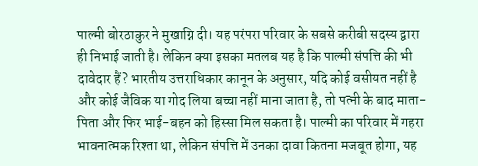पाल्मी बोरठाकुर ने मुखाग्नि दी। यह परंपरा परिवार के सबसे करीबी सदस्य द्वारा ही निभाई जाती है। लेकिन क्या इसका मतलब यह है कि पाल्मी संपत्ति की भी दावेदार हैं? भारतीय उत्तराधिकार कानून के अनुसार, यदि कोई वसीयत नहीं है और कोई जैविक या गोद लिया बच्चा नहीं माना जाता है, तो पत्नी के बाद माता-पिता और फिर भाई-बहन को हिस्सा मिल सकता है। पाल्मी का परिवार में गहरा भावनात्मक रिश्ता था, लेकिन संपत्ति में उनका दावा कितना मजबूत होगा, यह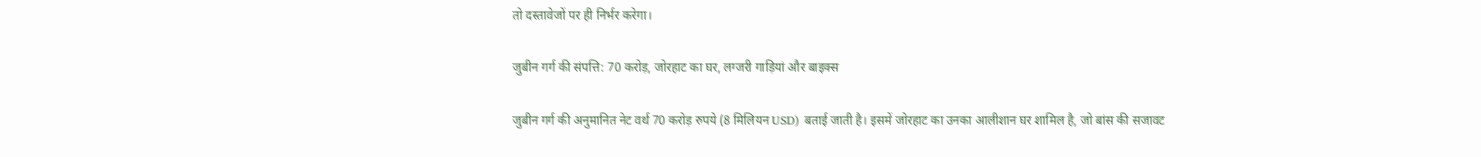तो दस्तावेजों पर ही निर्भर करेगा।

जुबीन गर्ग की संपत्ति: 70 करोड़, जोरहाट का घर, लग्जरी गाड़ियां और बाइक्स

जुबीन गर्ग की अनुमानित नेट वर्थ 70 करोड़ रुपये (8 मिलियन USD) बताई जाती है। इसमें जोरहाट का उनका आलीशान घर शामिल है, जो बांस की सजावट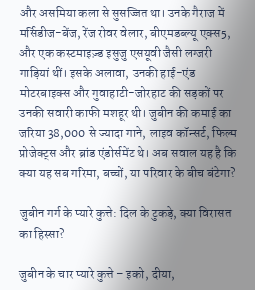और असमिया कला से सुसज्जित था। उनके गैराज में मर्सिडीज-बेंज, रेंज रोवर वेलार, बीएमडब्ल्यू एक्स5, और एक कस्टमाइज़्ड इसुजु एसयूवी जैसी लग्जरी गाड़ियां थीं। इसके अलावा, उनकी हाई-एंड मोटरबाइक्स और गुवाहाटी-जोरहाट की सड़कों पर उनकी सवारी काफी मशहूर थी। जुबीन की कमाई का जरिया 38,000 से ज्यादा गाने, लाइव कॉन्सर्ट, फिल्म प्रोजेक्ट्स और ब्रांड एंडोर्समेंट थे। अब सवाल यह है कि क्या यह सब गरिमा, बच्चों, या परिवार के बीच बंटेगा?

जुबीन गर्ग के प्यारे कुत्ते: दिल के टुकड़े, क्या विरासत का हिस्सा?

जुबीन के चार प्यारे कुत्ते – इको, दीया,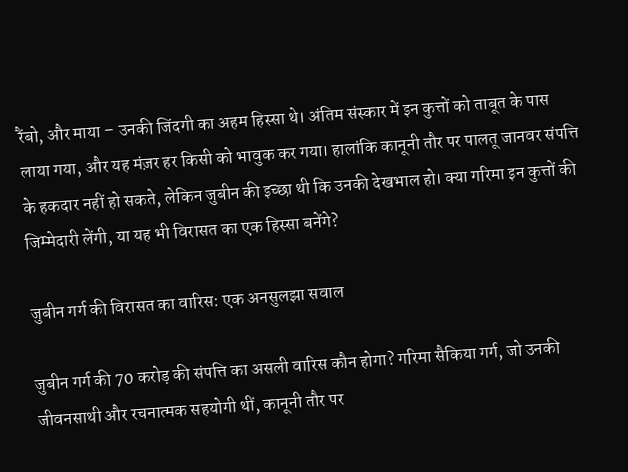रैंबो, और माया – उनकी जिंदगी का अहम हिस्सा थे। अंतिम संस्कार में इन कुत्तों को ताबूत के पास लाया गया, और यह मंज़र हर किसी को भावुक कर गया। हालांकि कानूनी तौर पर पालतू जानवर संपत्ति के हकदार नहीं हो सकते, लेकिन जुबीन की इच्छा थी कि उनकी देखभाल हो। क्या गरिमा इन कुत्तों की जिम्मेदारी लेंगी, या यह भी विरासत का एक हिस्सा बनेंगे?

जुबीन गर्ग की विरासत का वारिस: एक अनसुलझा सवाल

जुबीन गर्ग की 70 करोड़ की संपत्ति का असली वारिस कौन होगा? गरिमा सैकिया गर्ग, जो उनकी जीवनसाथी और रचनात्मक सहयोगी थीं, कानूनी तौर पर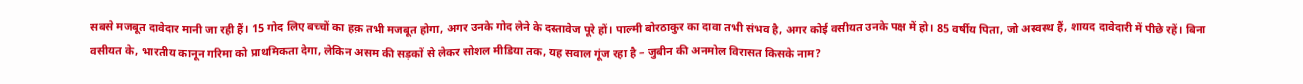सबसे मजबूत दावेदार मानी जा रही हैं। 15 गोद लिए बच्चों का हक़ तभी मजबूत होगा, अगर उनके गोद लेने के दस्तावेज पूरे हों। पाल्मी बोरठाकुर का दावा तभी संभव है, अगर कोई वसीयत उनके पक्ष में हो। 85 वर्षीय पिता, जो अस्वस्थ हैं, शायद दावेदारी में पीछे रहें। बिना वसीयत के, भारतीय कानून गरिमा को प्राथमिकता देगा, लेकिन असम की सड़कों से लेकर सोशल मीडिया तक, यह सवाल गूंज रहा है – जुबीन की अनमोल विरासत किसके नाम?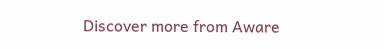Discover more from Aware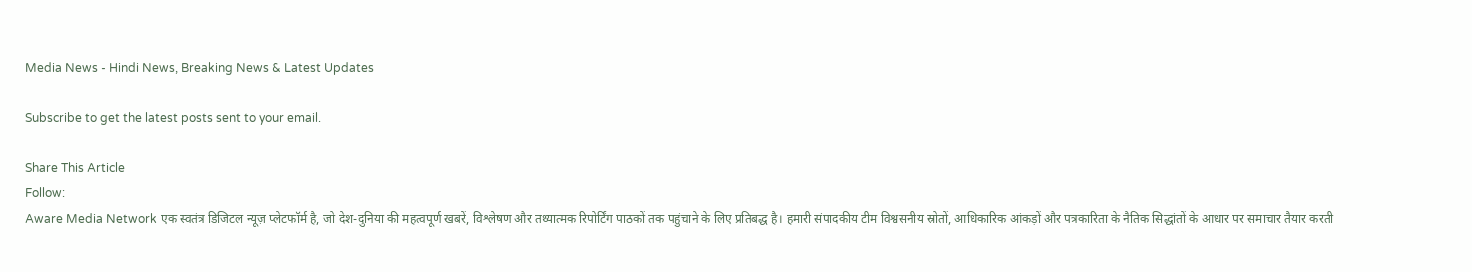Media News - Hindi News, Breaking News & Latest Updates

Subscribe to get the latest posts sent to your email.

Share This Article
Follow:
Aware Media Network एक स्वतंत्र डिजिटल न्यूज़ प्लेटफॉर्म है, जो देश-दुनिया की महत्वपूर्ण खबरें, विश्लेषण और तथ्यात्मक रिपोर्टिंग पाठकों तक पहुंचाने के लिए प्रतिबद्ध है। हमारी संपादकीय टीम विश्वसनीय स्रोतों, आधिकारिक आंकड़ों और पत्रकारिता के नैतिक सिद्धांतों के आधार पर समाचार तैयार करती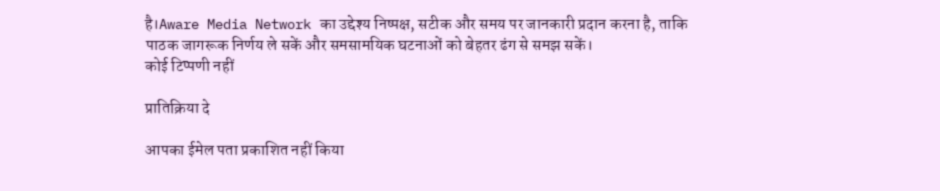है।Aware Media Network का उद्देश्य निष्पक्ष, सटीक और समय पर जानकारी प्रदान करना है, ताकि पाठक जागरूक निर्णय ले सकें और समसामयिक घटनाओं को बेहतर ढंग से समझ सकें।
कोई टिप्पणी नहीं

प्रातिक्रिया दे

आपका ईमेल पता प्रकाशित नहीं किया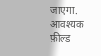जाएगा. आवश्यक फ़ील्ड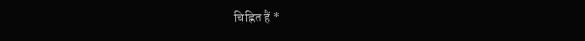चिह्नित हैं *